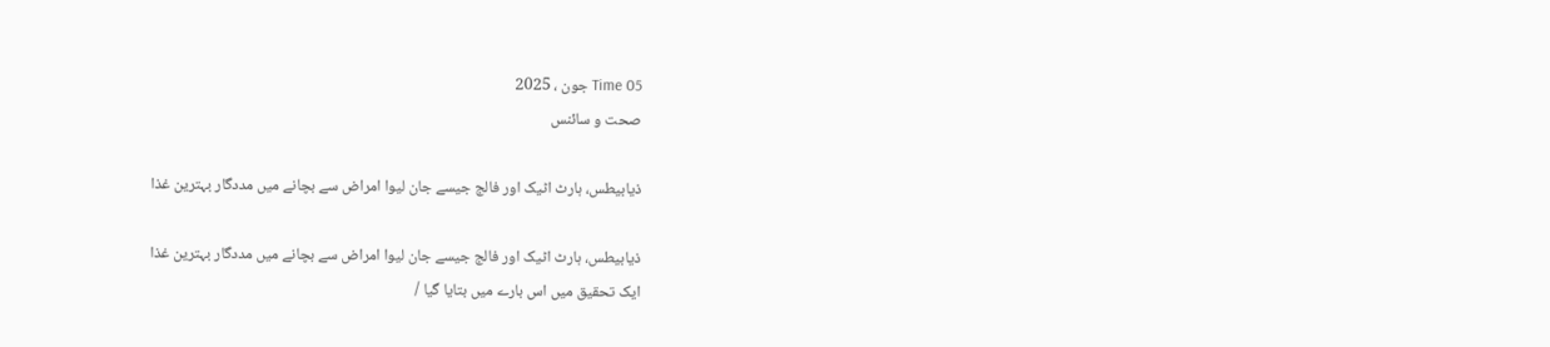Time 05 جون ، 2025
صحت و سائنس

ذیابیطس، ہارٹ اٹیک اور فالج جیسے جان لیوا امراض سے بچانے میں مددگار بہترین غذا

ذیابیطس، ہارٹ اٹیک اور فالج جیسے جان لیوا امراض سے بچانے میں مددگار بہترین غذا
ایک تحقیق میں اس بارے میں بتایا گیا /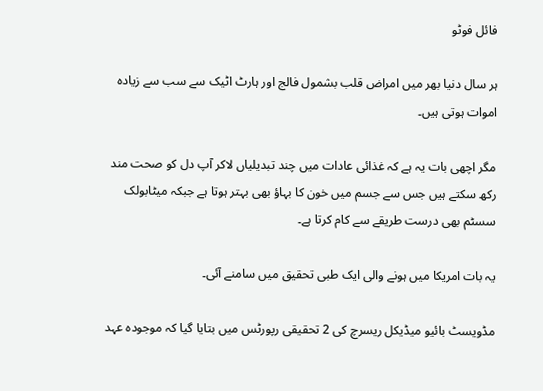فائل فوٹو

ہر سال دنیا بھر میں امراض قلب بشمول فالج اور ہارٹ اٹیک سے سب سے زیادہ اموات ہوتی ہیں۔

مگر اچھی بات یہ ہے کہ غذائی عادات میں چند تبدیلیاں لاکر آپ دل کو صحت مند رکھ سکتے ہیں جس سے جسم میں خون کا بہاؤ بھی بہتر ہوتا ہے جبکہ میٹابولک سسٹم بھی درست طریقے سے کام کرتا ہے۔

یہ بات امریکا میں ہونے والی ایک طبی تحقیق میں سامنے آئی۔

مڈویسٹ بائیو میڈیکل ریسرچ کی 2 تحقیقی رپورٹس میں بتایا گیا کہ موجودہ عہد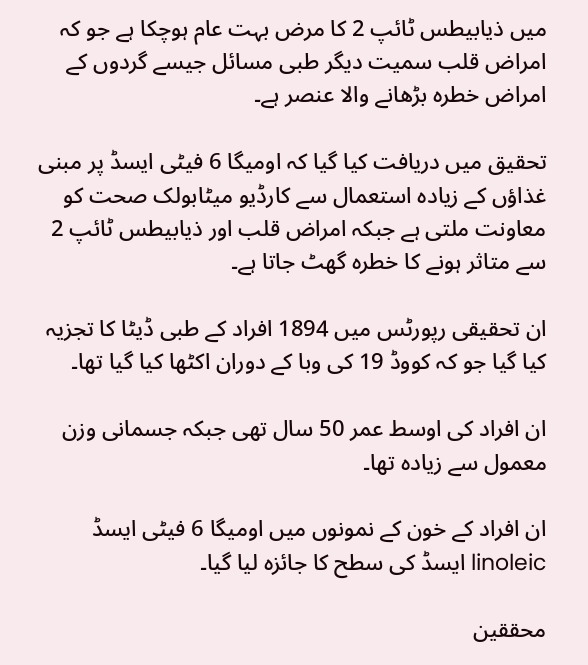میں ذیابیطس ٹائپ 2 کا مرض بہت عام ہوچکا ہے جو کہ امراض قلب سمیت دیگر طبی مسائل جیسے گردوں کے امراض خطرہ بڑھانے والا عنصر ہے۔

تحقیق میں دریافت کیا گیا کہ اومیگا 6 فیٹی ایسڈ پر مبنی غذاؤں کے زیادہ استعمال سے کارڈیو میٹابولک صحت کو معاونت ملتی ہے جبکہ امراض قلب اور ذیابیطس ٹائپ 2 سے متاثر ہونے کا خطرہ گھٹ جاتا ہے۔

ان تحقیقی رپورٹس میں 1894 افراد کے طبی ڈیٹا کا تجزیہ کیا گیا جو کہ کووڈ 19 کی وبا کے دوران اکٹھا کیا گیا تھا۔

ان افراد کی اوسط عمر 50 سال تھی جبکہ جسمانی وزن معمول سے زیادہ تھا۔

ان افراد کے خون کے نمونوں میں اومیگا 6 فیٹی ایسڈ linoleic ایسڈ کی سطح کا جائزہ لیا گیا۔

محققین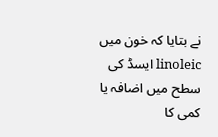نے بتایا کہ خون میں linoleic ایسڈ کی سطح میں اضافہ یا کمی کا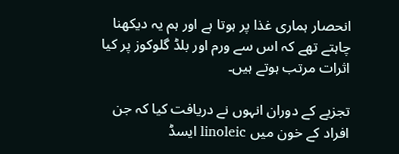انحصار ہماری غذا پر ہوتا ہے اور ہم یہ دیکھنا چاہتے تھے کہ اس سے ورم اور بلڈ گلوکوز پر کیا اثرات مرتب ہوتے ہیں۔

تجزیے کے دوران انہوں نے دریافت کیا کہ جن افراد کے خون میں linoleic ایسڈ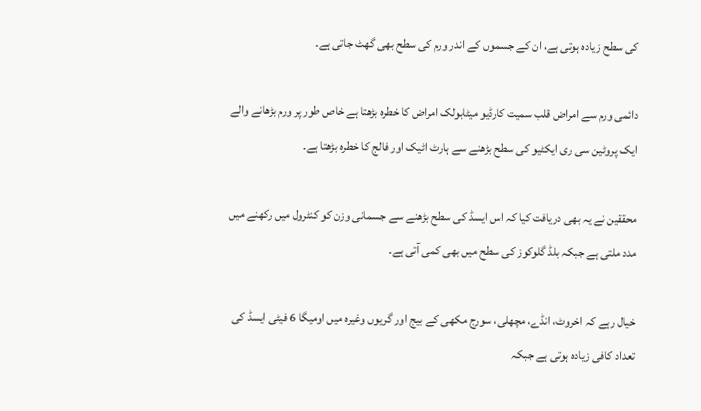کی سطح زیادہ ہوتی ہے، ان کے جسموں کے اندر ورم کی سطح بھی گھٹ جاتی ہے۔

دائمی ورم سے امراض قلب سمیت کارڈیو میٹابولک امراض کا خطرہ بڑھتا ہے خاص طور پر ورم بڑھانے والے ایک پروٹین سی ری ایکٹیو کی سطح بڑھنے سے ہارٹ اٹیک اور فالج کا خطرہ بڑھتا ہے۔

محققین نے یہ بھی دریافت کیا کہ اس ایسڈ کی سطح بڑھنے سے جسمانی وزن کو کنٹرول میں رکھنے میں مدد ملتی ہے جبکہ بلڈ گلوکوز کی سطح میں بھی کمی آتی ہے۔

خیال رہے کہ اخروٹ، انڈے، مچھلی، سورج مکھی کے بیج اور گریوں وغیرہ میں اومیگا 6 فیٹی ایسڈ کی تعداد کافی زیادہ ہوتی ہے جبکہ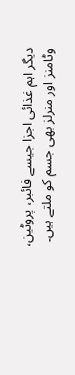دیگر اہم غذائی اجزا جیسے فائبر، پروٹین، وٹامنز اور منرلز بھی جسم کو ملتے ہیں۔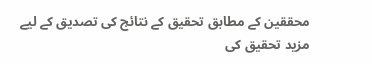محققین کے مطابق تحقیق کے نتائج کی تصدیق کے لیے مزید تحقیق کی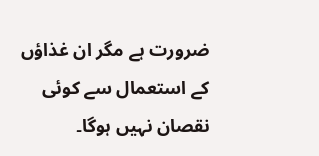ضرورت ہے مگر ان غذاؤں کے استعمال سے کوئی نقصان نہیں ہوگا۔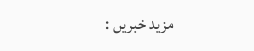مزید خبریں :